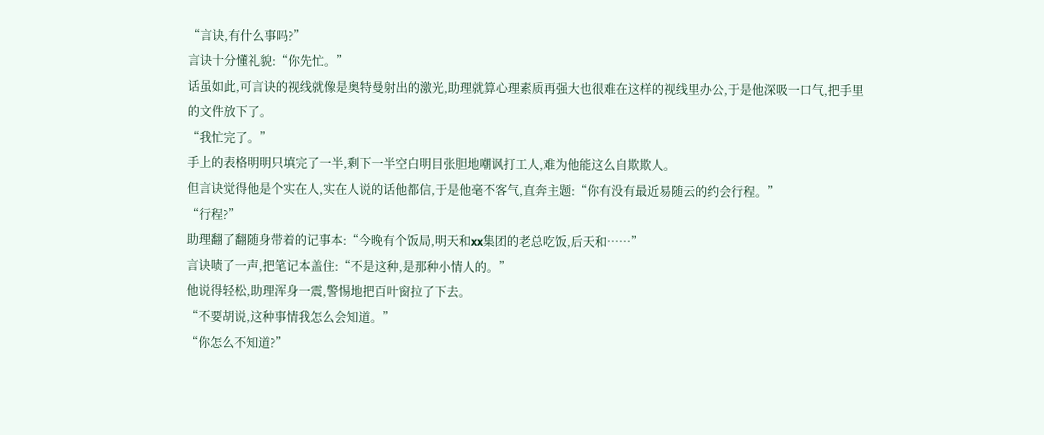“言诀,有什么事吗?”
言诀十分懂礼貌:“你先忙。”
话虽如此,可言诀的视线就像是奥特曼射出的激光,助理就算心理素质再强大也很难在这样的视线里办公,于是他深吸一口气,把手里的文件放下了。
“我忙完了。”
手上的表格明明只填完了一半,剩下一半空白明目张胆地嘲讽打工人,难为他能这么自欺欺人。
但言诀觉得他是个实在人,实在人说的话他都信,于是他毫不客气,直奔主题:“你有没有最近易随云的约会行程。”
“行程?”
助理翻了翻随身带着的记事本:“今晚有个饭局,明天和xx集团的老总吃饭,后天和……”
言诀啧了一声,把笔记本盖住:“不是这种,是那种小情人的。”
他说得轻松,助理浑身一震,警惕地把百叶窗拉了下去。
“不要胡说,这种事情我怎么会知道。”
“你怎么不知道?”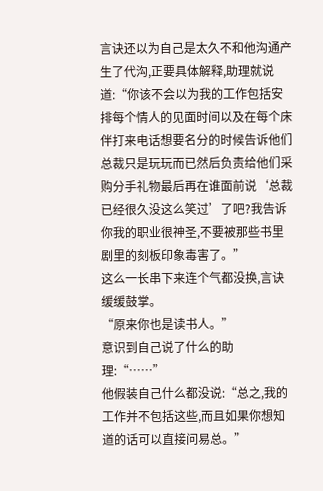言诀还以为自己是太久不和他沟通产生了代沟,正要具体解释,助理就说道:“你该不会以为我的工作包括安排每个情人的见面时间以及在每个床伴打来电话想要名分的时候告诉他们总裁只是玩玩而已然后负责给他们采购分手礼物最后再在谁面前说‘总裁已经很久没这么笑过’了吧?我告诉你我的职业很神圣,不要被那些书里剧里的刻板印象毒害了。”
这么一长串下来连个气都没换,言诀缓缓鼓掌。
“原来你也是读书人。”
意识到自己说了什么的助理:“……”
他假装自己什么都没说:“总之,我的工作并不包括这些,而且如果你想知道的话可以直接问易总。”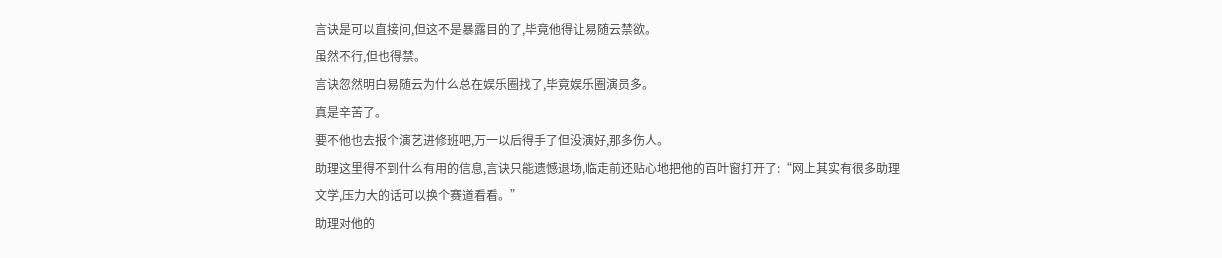言诀是可以直接问,但这不是暴露目的了,毕竟他得让易随云禁欲。
虽然不行,但也得禁。
言诀忽然明白易随云为什么总在娱乐圈找了,毕竟娱乐圈演员多。
真是辛苦了。
要不他也去报个演艺进修班吧,万一以后得手了但没演好,那多伤人。
助理这里得不到什么有用的信息,言诀只能遗憾退场,临走前还贴心地把他的百叶窗打开了:“网上其实有很多助理文学,压力大的话可以换个赛道看看。”
助理对他的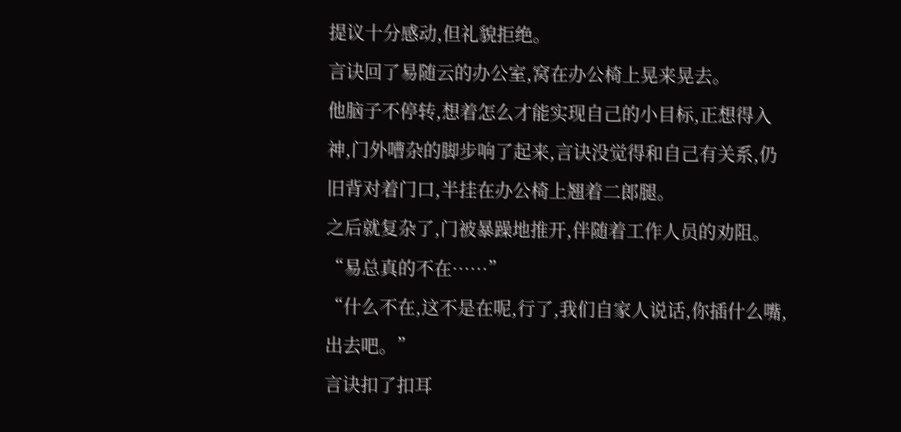提议十分感动,但礼貌拒绝。
言诀回了易随云的办公室,窝在办公椅上晃来晃去。
他脑子不停转,想着怎么才能实现自己的小目标,正想得入神,门外嘈杂的脚步响了起来,言诀没觉得和自己有关系,仍旧背对着门口,半挂在办公椅上翘着二郎腿。
之后就复杂了,门被暴躁地推开,伴随着工作人员的劝阻。
“易总真的不在……”
“什么不在,这不是在呢,行了,我们自家人说话,你插什么嘴,出去吧。”
言诀扣了扣耳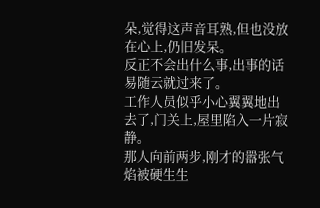朵,觉得这声音耳熟,但也没放在心上,仍旧发呆。
反正不会出什么事,出事的话易随云就过来了。
工作人员似乎小心翼翼地出去了,门关上,屋里陷入一片寂静。
那人向前两步,刚才的嚣张气焰被硬生生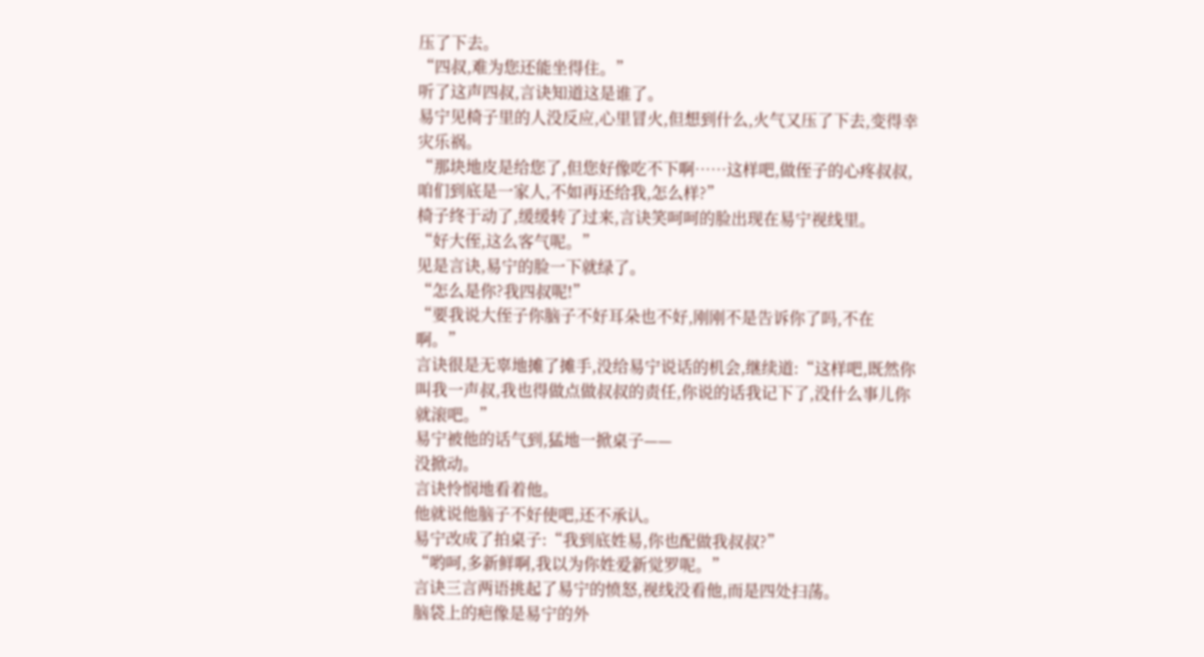压了下去。
“四叔,难为您还能坐得住。”
听了这声四叔,言诀知道这是谁了。
易宁见椅子里的人没反应,心里冒火,但想到什么,火气又压了下去,变得幸灾乐祸。
“那块地皮是给您了,但您好像吃不下啊……这样吧,做侄子的心疼叔叔,咱们到底是一家人,不如再还给我,怎么样?”
椅子终于动了,缓缓转了过来,言诀笑呵呵的脸出现在易宁视线里。
“好大侄,这么客气呢。”
见是言诀,易宁的脸一下就绿了。
“怎么是你?我四叔呢!”
“要我说大侄子你脑子不好耳朵也不好,刚刚不是告诉你了吗,不在啊。”
言诀很是无辜地摊了摊手,没给易宁说话的机会,继续道:“这样吧,既然你叫我一声叔,我也得做点做叔叔的责任,你说的话我记下了,没什么事儿你就滚吧。”
易宁被他的话气到,猛地一掀桌子——
没掀动。
言诀怜悯地看着他。
他就说他脑子不好使吧,还不承认。
易宁改成了拍桌子:“我到底姓易,你也配做我叔叔?”
“哟呵,多新鲜啊,我以为你姓爱新觉罗呢。”
言诀三言两语挑起了易宁的愤怒,视线没看他,而是四处扫荡。
脑袋上的疤像是易宁的外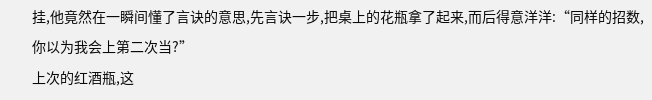挂,他竟然在一瞬间懂了言诀的意思,先言诀一步,把桌上的花瓶拿了起来,而后得意洋洋:“同样的招数,你以为我会上第二次当?”
上次的红酒瓶,这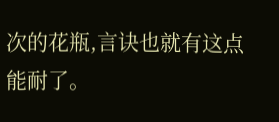次的花瓶,言诀也就有这点能耐了。